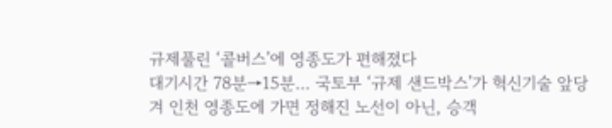규제풀린 ‘콜버스’에 영종도가 편해졌다
대기시간 78분→15분… 국토부 ‘규제 샌드박스’가 혁신기술 앞당겨 인천 영종도에 가면 정해진 노선이 아닌, 승객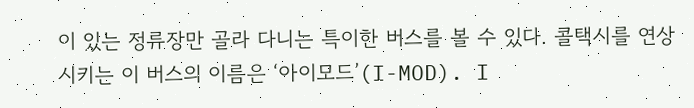이 있는 정류장만 골라 다니는 특이한 버스를 볼 수 있다. 콜택시를 연상시키는 이 버스의 이름은 ‘아이모드’(I-MOD). I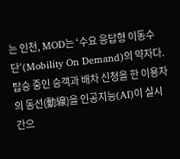는 인천, MOD는 ‘수요 응답형 이동수단’(Mobility On Demand)의 약자다. 탑승 중인 승객과 배차 신청을 한 이용자의 동선(動線)을 인공지능(AI)이 실시간으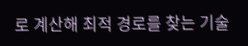로 계산해 최적 경로를 찾는 기술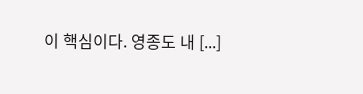이 핵심이다. 영종도 내 [...]